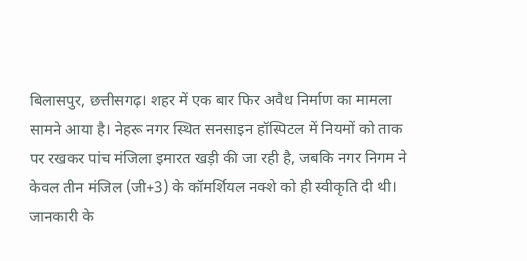बिलासपुर, छत्तीसगढ़। शहर में एक बार फिर अवैध निर्माण का मामला सामने आया है। नेहरू नगर स्थित सनसाइन हॉस्पिटल में नियमों को ताक पर रखकर पांच मंजिला इमारत खड़ी की जा रही है, जबकि नगर निगम ने केवल तीन मंजिल (जी+3) के कॉमर्शियल नक्शे को ही स्वीकृति दी थी।
जानकारी के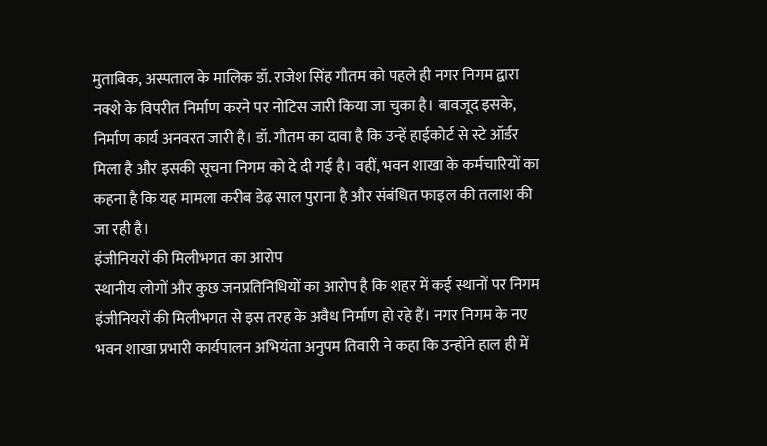मुताबिक, अस्पताल के मालिक डॉ. राजेश सिंह गौतम को पहले ही नगर निगम द्वारा नक्शे के विपरीत निर्माण करने पर नोटिस जारी किया जा चुका है। बावजूद इसके, निर्माण कार्य अनवरत जारी है। डॉ. गौतम का दावा है कि उन्हें हाईकोर्ट से स्टे ऑर्डर मिला है और इसकी सूचना निगम को दे दी गई है। वहीं, भवन शाखा के कर्मचारियों का कहना है कि यह मामला करीब डेढ़ साल पुराना है और संबंधित फाइल की तलाश की जा रही है।
इंजीनियरों की मिलीभगत का आरोप
स्थानीय लोगों और कुछ जनप्रतिनिधियों का आरोप है कि शहर में कई स्थानों पर निगम इंजीनियरों की मिलीभगत से इस तरह के अवैध निर्माण हो रहे हैं। नगर निगम के नए भवन शाखा प्रभारी कार्यपालन अभियंता अनुपम तिवारी ने कहा कि उन्होंने हाल ही में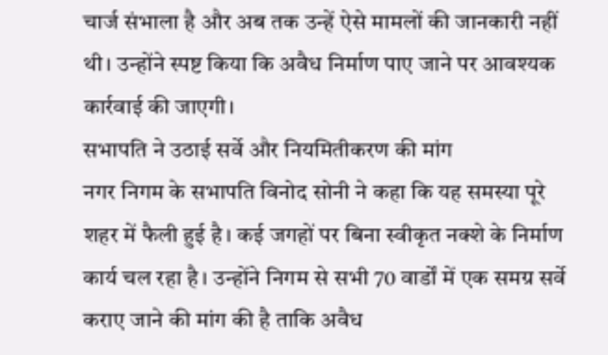चार्ज संभाला है और अब तक उन्हें ऐसे मामलों की जानकारी नहीं थी। उन्होंने स्पष्ट किया कि अवैध निर्माण पाए जाने पर आवश्यक कार्रवाई की जाएगी।
सभापति ने उठाई सर्वे और नियमितीकरण की मांग
नगर निगम के सभापति विनोद सोनी ने कहा कि यह समस्या पूरे शहर में फैली हुई है। कई जगहों पर बिना स्वीकृत नक्शे के निर्माण कार्य चल रहा है। उन्होंने निगम से सभी 70 वार्डों में एक समग्र सर्वे कराए जाने की मांग की है ताकि अवैध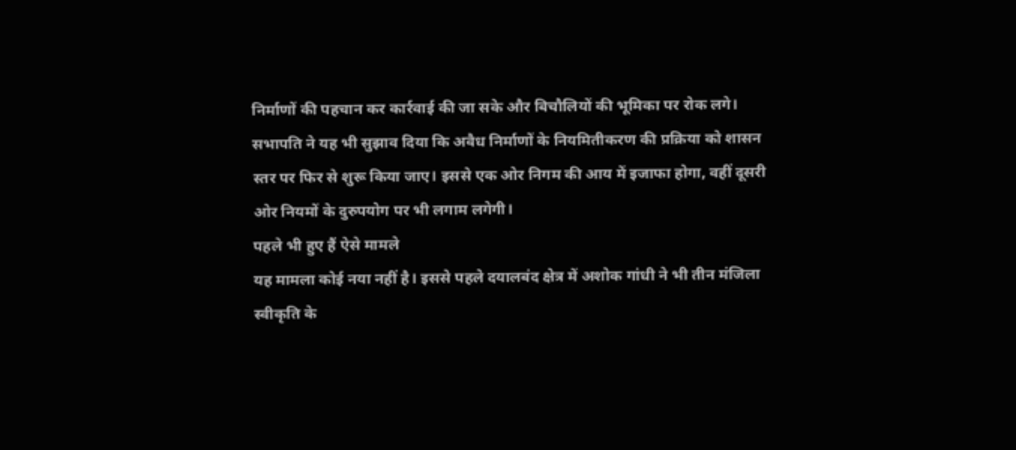निर्माणों की पहचान कर कार्रवाई की जा सके और बिचौलियों की भूमिका पर रोक लगे।
सभापति ने यह भी सुझाव दिया कि अवैध निर्माणों के नियमितीकरण की प्रक्रिया को शासन स्तर पर फिर से शुरू किया जाए। इससे एक ओर निगम की आय में इजाफा होगा, वहीं दूसरी ओर नियमों के दुरुपयोग पर भी लगाम लगेगी।
पहले भी हुए हैं ऐसे मामले
यह मामला कोई नया नहीं है। इससे पहले दयालबंद क्षेत्र में अशोक गांधी ने भी तीन मंजिला स्वीकृति के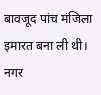बावजूद पांच मंजिला इमारत बना ली थी। नगर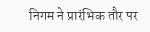निगम ने प्रारंभिक तौर पर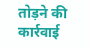तोड़ने की कार्रवाई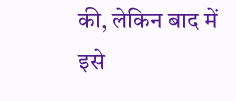की, लेकिन बाद में इसे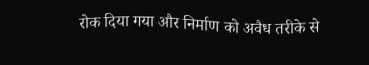रोक दिया गया और निर्माण को अवैध तरीके से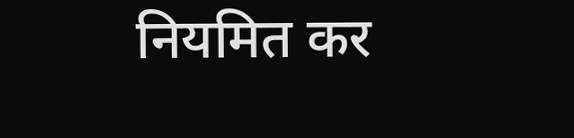नियमित कर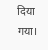दिया गया।